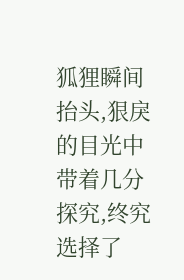狐狸瞬间抬头,狠戾的目光中带着几分探究,终究选择了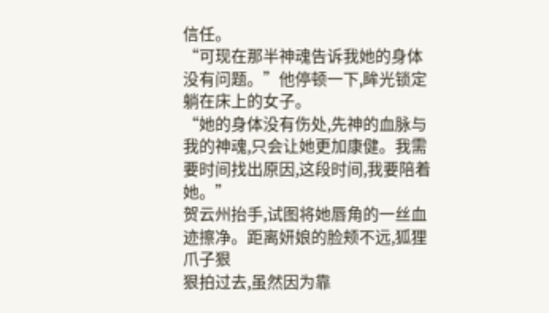信任。
“可现在那半神魂告诉我她的身体没有问题。”他停顿一下,眸光锁定躺在床上的女子。
“她的身体没有伤处,先神的血脉与我的神魂,只会让她更加康健。我需要时间找出原因,这段时间,我要陪着她。”
贺云州抬手,试图将她唇角的一丝血迹擦净。距离妍娘的脸颊不远,狐狸爪子狠
狠拍过去,虽然因为靠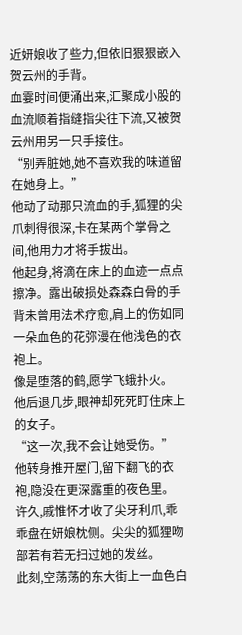近妍娘收了些力,但依旧狠狠嵌入贺云州的手背。
血霎时间便涌出来,汇聚成小股的血流顺着指缝指尖往下流,又被贺云州用另一只手接住。
“别弄脏她,她不喜欢我的味道留在她身上。”
他动了动那只流血的手,狐狸的尖爪刺得很深,卡在某两个掌骨之间,他用力才将手拔出。
他起身,将滴在床上的血迹一点点擦净。露出破损处森森白骨的手背未曾用法术疗愈,肩上的伤如同一朵血色的花弥漫在他浅色的衣袍上。
像是堕落的鹤,愿学飞蛾扑火。
他后退几步,眼神却死死盯住床上的女子。
“这一次,我不会让她受伤。”
他转身推开屋门,留下翻飞的衣袍,隐没在更深露重的夜色里。
许久,戚惟怀才收了尖牙利爪,乖乖盘在妍娘枕侧。尖尖的狐狸吻部若有若无扫过她的发丝。
此刻,空荡荡的东大街上一血色白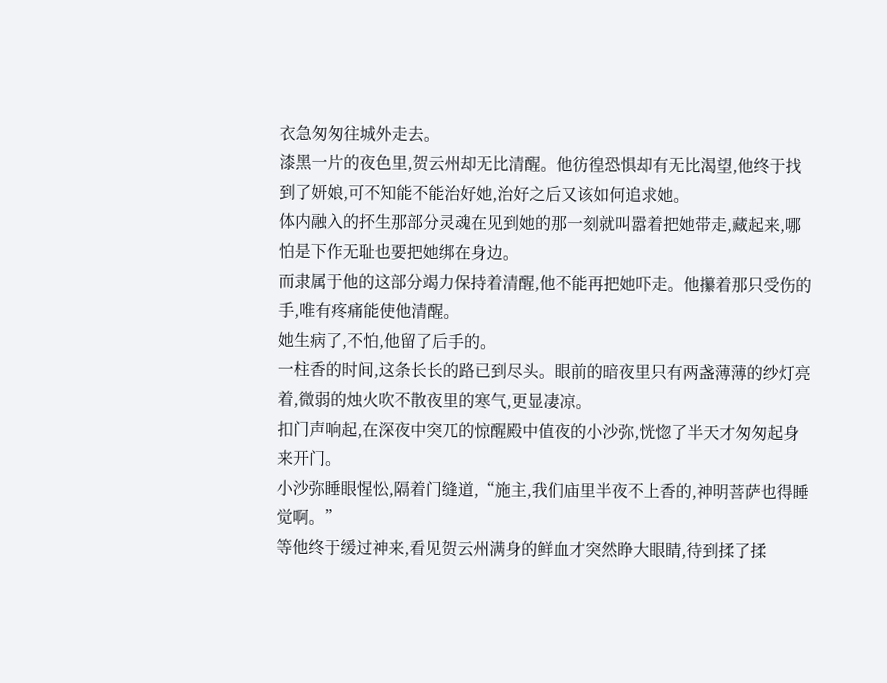衣急匆匆往城外走去。
漆黑一片的夜色里,贺云州却无比清醒。他彷徨恐惧却有无比渴望,他终于找到了妍娘,可不知能不能治好她,治好之后又该如何追求她。
体内融入的抔生那部分灵魂在见到她的那一刻就叫嚣着把她带走,藏起来,哪怕是下作无耻也要把她绑在身边。
而隶属于他的这部分竭力保持着清醒,他不能再把她吓走。他攥着那只受伤的手,唯有疼痛能使他清醒。
她生病了,不怕,他留了后手的。
一柱香的时间,这条长长的路已到尽头。眼前的暗夜里只有两盏薄薄的纱灯亮着,微弱的烛火吹不散夜里的寒气,更显凄凉。
扣门声响起,在深夜中突兀的惊醒殿中值夜的小沙弥,恍惚了半天才匆匆起身来开门。
小沙弥睡眼惺忪,隔着门缝道,“施主,我们庙里半夜不上香的,神明菩萨也得睡觉啊。”
等他终于缓过神来,看见贺云州满身的鲜血才突然睁大眼睛,待到揉了揉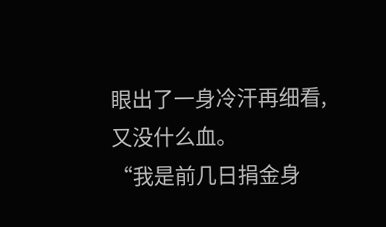眼出了一身冷汗再细看,又没什么血。
“我是前几日捐金身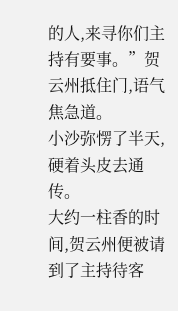的人,来寻你们主持有要事。”贺云州抵住门,语气焦急道。
小沙弥愣了半天,硬着头皮去通传。
大约一柱香的时间,贺云州便被请到了主持待客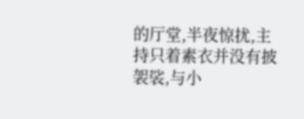的厅堂,半夜惊扰,主持只着素衣并没有披袈裟,与小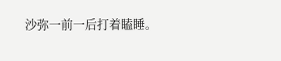沙弥一前一后打着瞌睡。